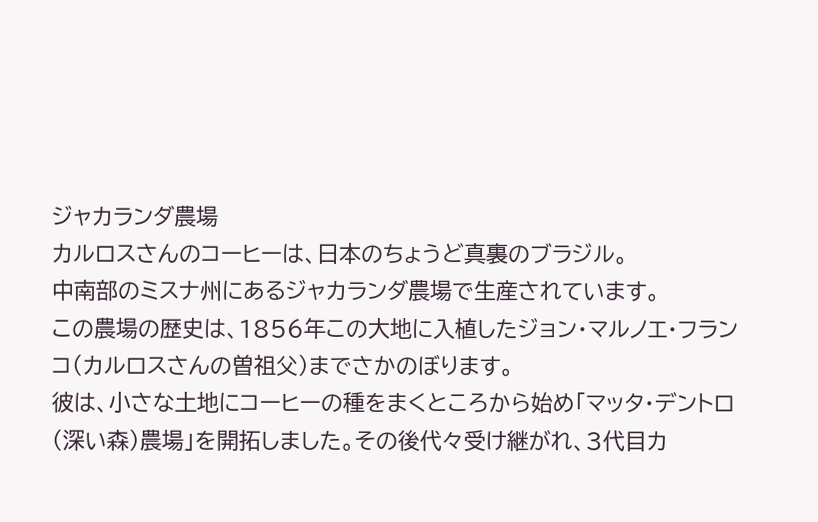ジャカランダ農場
カルロスさんのコーヒーは、日本のちょうど真裏のブラジル。
中南部のミスナ州にあるジャカランダ農場で生産されています。
この農場の歴史は、1856年この大地に入植したジョン・マルノエ・フランコ(カルロスさんの曽祖父)までさかのぼります。
彼は、小さな土地にコーヒーの種をまくところから始め「マッタ・デントロ(深い森)農場」を開拓しました。その後代々受け継がれ、3代目カ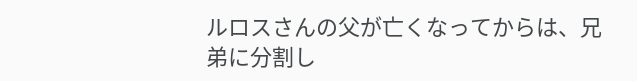ルロスさんの父が亡くなってからは、兄弟に分割し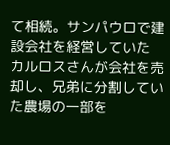て相続。サンパウロで建設会社を経営していた
カルロスさんが会社を売却し、兄弟に分割していた農場の一部を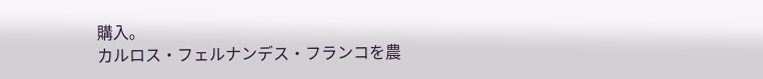購入。
カルロス・フェルナンデス・フランコを農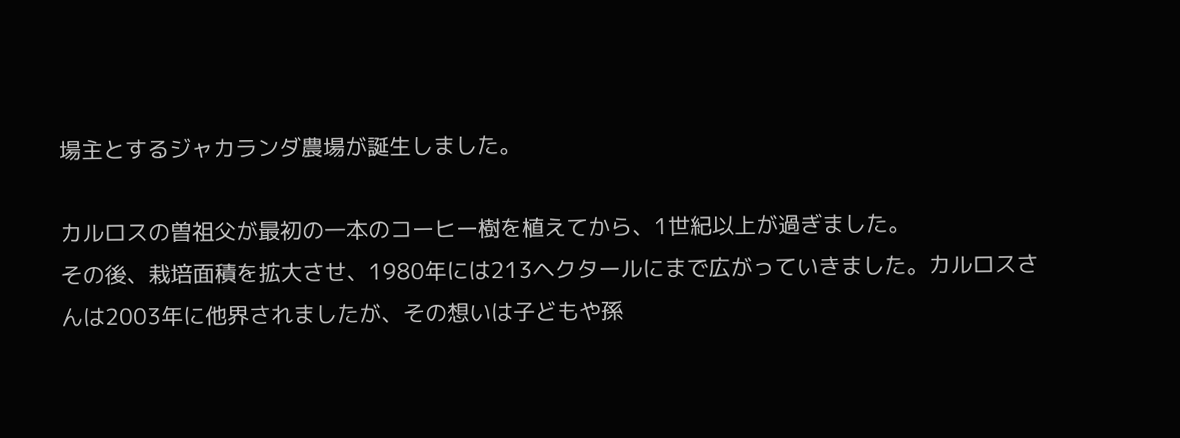場主とするジャカランダ農場が誕生しました。

カルロスの曽祖父が最初の一本のコーヒー樹を植えてから、1世紀以上が過ぎました。
その後、栽培面積を拡大させ、1980年には213ヘクタールにまで広がっていきました。カルロスさんは2003年に他界されましたが、その想いは子どもや孫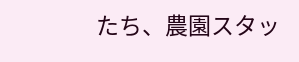たち、農園スタッ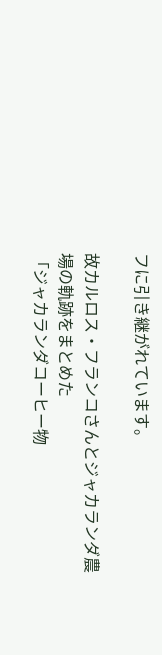フに引き継がれています。

故カルロス・フランコさんとジャカランダ農場の軌跡をまとめた
「ジャカランダコーヒー物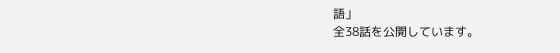語」
全38話を公開しています。